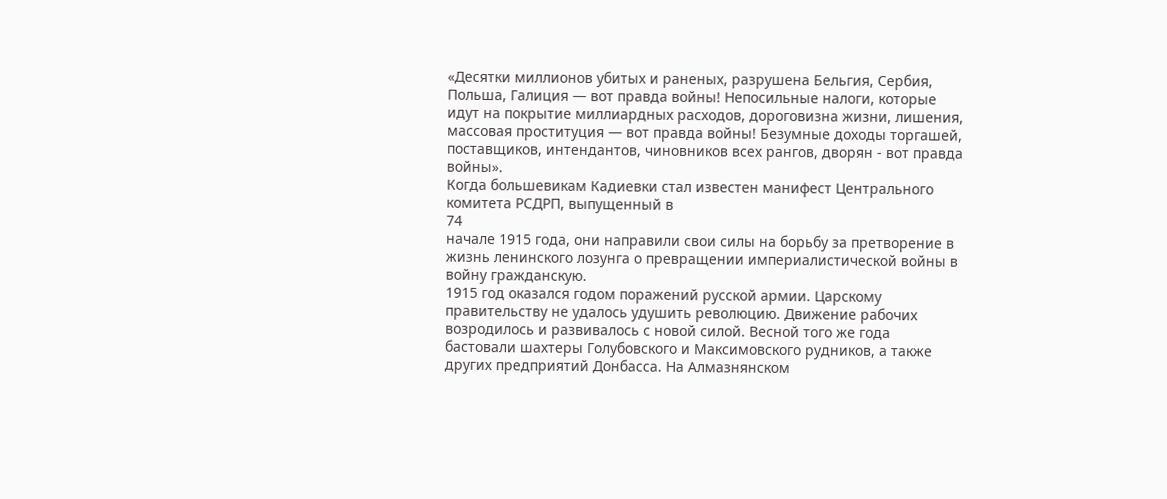«Десятки миллионов убитых и раненых, разрушена Бельгия, Сербия,
Польша, Галиция — вот правда войны! Непосильные налоги, которые
идут на покрытие миллиардных расходов, дороговизна жизни, лишения,
массовая проституция — вот правда войны! Безумные доходы торгашей,
поставщиков, интендантов, чиновников всех рангов, дворян - вот правда
войны».
Когда большевикам Кадиевки стал известен манифест Центрального
комитета РСДРП, выпущенный в
74
начале 1915 года, они направили свои силы на борьбу за претворение в
жизнь ленинского лозунга о превращении империалистической войны в
войну гражданскую.
1915 год оказался годом поражений русской армии. Царскому
правительству не удалось удушить революцию. Движение рабочих
возродилось и развивалось с новой силой. Весной того же года
бастовали шахтеры Голубовского и Максимовского рудников, а также
других предприятий Донбасса. На Алмазнянском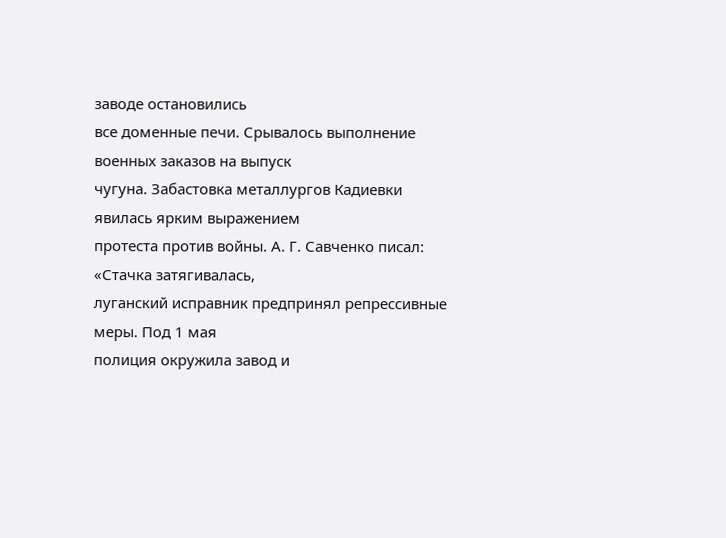заводе остановились
все доменные печи. Срывалось выполнение военных заказов на выпуск
чугуна. Забастовка металлургов Кадиевки явилась ярким выражением
протеста против войны. А. Г. Савченко писал: «Стачка затягивалась,
луганский исправник предпринял репрессивные меры. Под 1 мая
полиция окружила завод и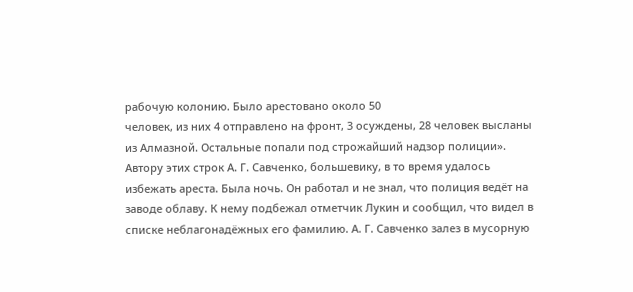рабочую колонию. Было арестовано около 50
человек, из них 4 отправлено на фронт, 3 осуждены, 28 человек высланы
из Алмазной. Остальные попали под строжайший надзор полиции».
Автору этих строк А. Г. Савченко, большевику, в то время удалось
избежать ареста. Была ночь. Он работал и не знал, что полиция ведёт на
заводе облаву. К нему подбежал отметчик Лукин и сообщил, что видел в
списке неблагонадёжных его фамилию. А. Г. Савченко залез в мусорную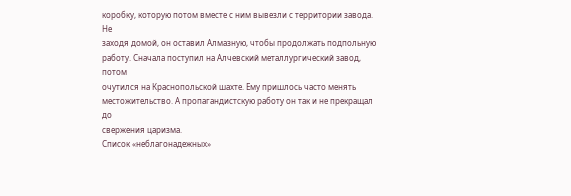коробку, которую потом вместе с ним вывезли с территории завода. Не
заходя домой, он оставил Алмазную, чтобы продолжать подпольную
работу. Сначала поступил на Алчевский металлургический завод, потом
очутился на Краснопольской шахте. Ему пришлось часто менять
местожительство. А пропагандистскую работу он так и не прекращал до
свержения царизма.
Список «неблагонадежных»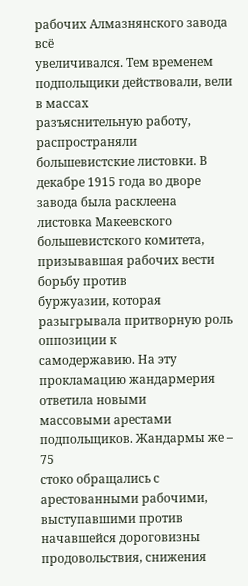рабочих Алмазнянского завода всё
увеличивался. Тем временем подпольщики действовали, вели в массах
разъяснительную работу, распространяли большевистские листовки. В
декабре 1915 года во дворе завода была расклеена листовка Макеевского
большевистского комитета, призывавшая рабочих вести борьбу против
буржуазии, которая разыгрывала притворную роль оппозиции к
самодержавию. На эту прокламацию жандармерия ответила новыми
массовыми арестами подпольщиков. Жандармы же –
75
стоко обращались с арестованными рабочими, выступавшими против
начавшейся дороговизны продовольствия, снижения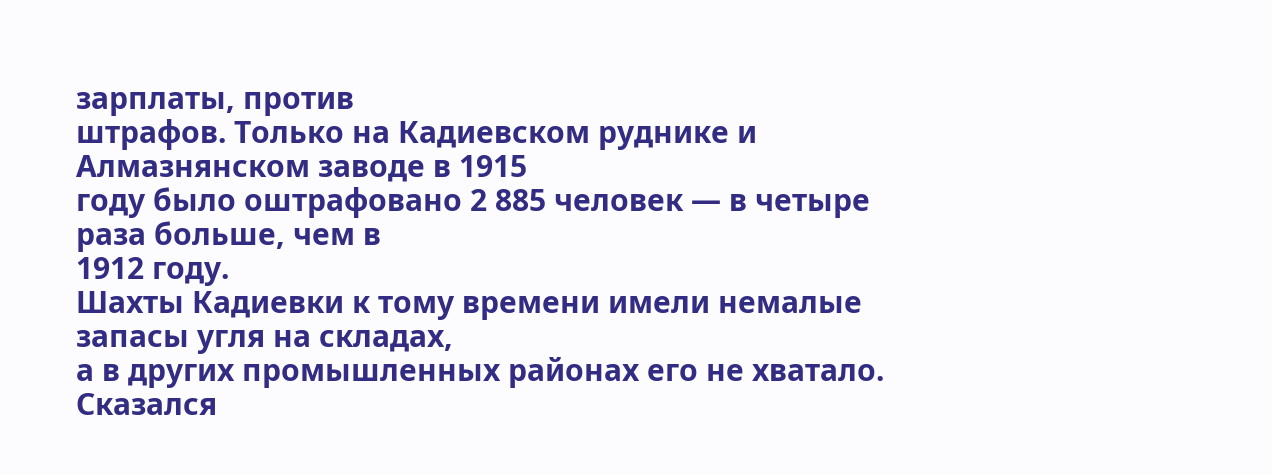зарплаты, против
штрафов. Только на Кадиевском руднике и Алмазнянском заводе в 1915
году было оштрафовано 2 885 человек — в четыре раза больше, чем в
1912 году.
Шахты Кадиевки к тому времени имели немалые запасы угля на складах,
а в других промышленных районах его не хватало. Сказался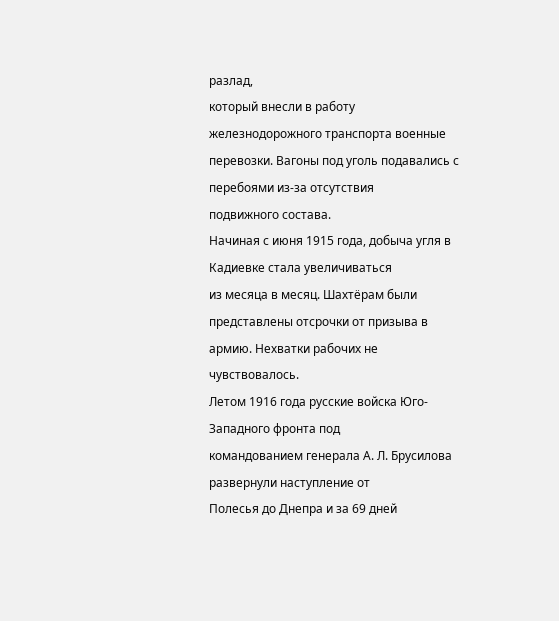разлад,
который внесли в работу железнодорожного транспорта военные
перевозки. Вагоны под уголь подавались с перебоями из-за отсутствия
подвижного состава.
Начиная с июня 1915 года, добыча угля в Кадиевке стала увеличиваться
из месяца в месяц. Шахтёрам были представлены отсрочки от призыва в
армию. Нехватки рабочих не чувствовалось.
Летом 1916 года русские войска Юго-Западного фронта под
командованием генерала А. Л. Брусилова развернули наступление от
Полесья до Днепра и за 69 дней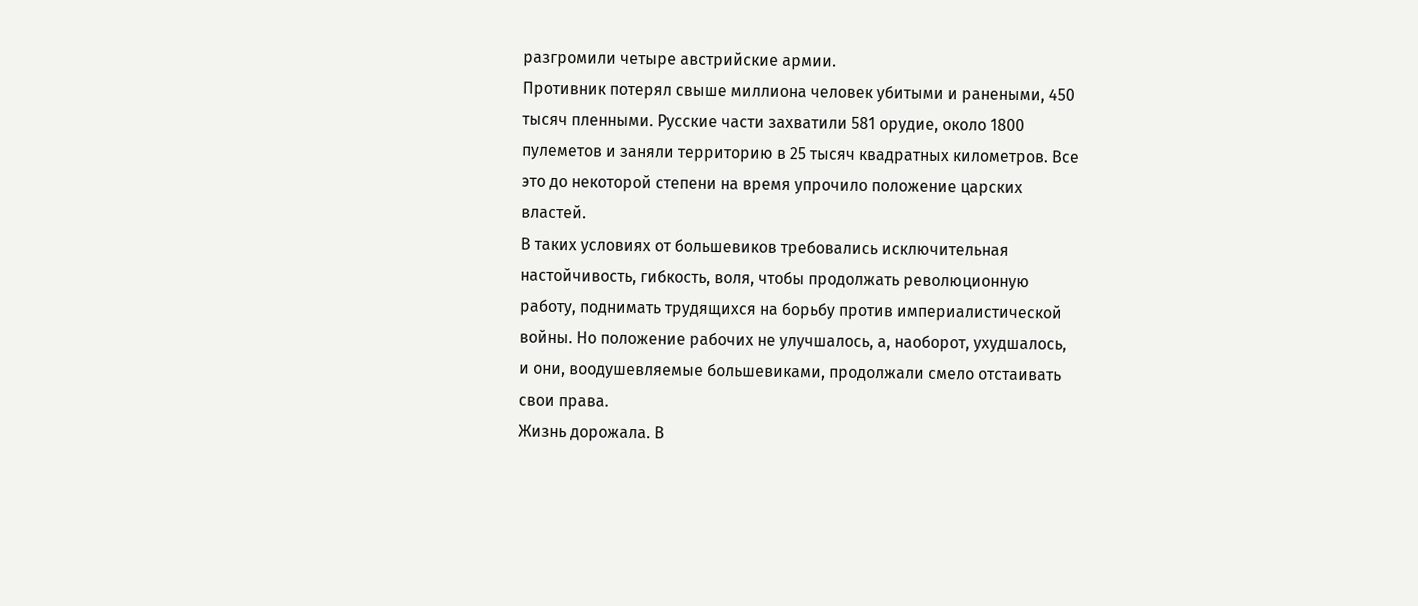разгромили четыре австрийские армии.
Противник потерял свыше миллиона человек убитыми и ранеными, 450
тысяч пленными. Русские части захватили 581 орудие, около 1800
пулеметов и заняли территорию в 25 тысяч квадратных километров. Все
это до некоторой степени на время упрочило положение царскиx
властей.
В таких условиях от большевиков требовались исключительная
настойчивость, гибкость, воля, чтобы продолжать революционную
работу, поднимать трудящихся на борьбу против империалистической
войны. Но положение рабочих не улучшалось, а, наоборот, ухудшалось,
и они, воодушевляемые большевиками, продолжали смело отстаивать
свои права.
Жизнь дорожала. В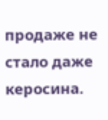продаже не стало даже керосина.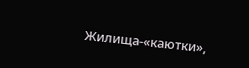Жилища-«каютки»,